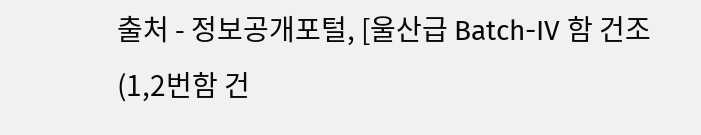출처 - 정보공개포털, [울산급 Batch-IV 함 건조(1,2번함 건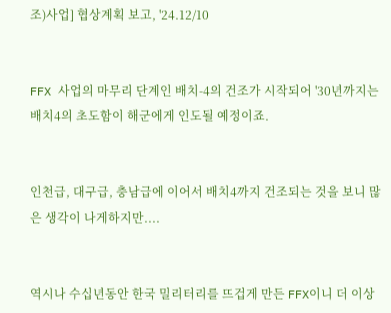조)사업] 협상계획 보고, '24.12/10


FFX 사업의 마무리 단계인 배치-4의 건조가 시작되어 '30년까지는 배치4의 초도함이 해군에게 인도될 예정이죠.


인천급, 대구급, 충남급에 이어서 배치4까지 건조되는 것을 보니 많은 생각이 나게하지만....


역시나 수십년동안 한국 밀리터리를 뜨겁게 만든 FFX이니 더 이상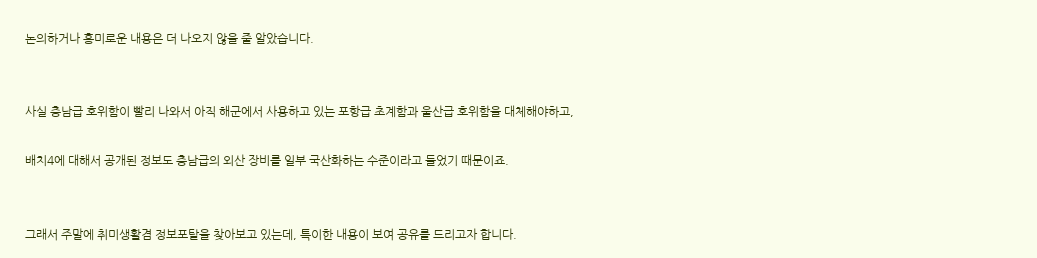논의하거나 흥미로운 내용은 더 나오지 않을 줄 알았습니다.


사실 충남급 호위함이 빨리 나와서 아직 해군에서 사용하고 있는 포항급 초계함과 울산급 호위함을 대체해야하고,

배치4에 대해서 공개된 정보도 충남급의 외산 장비를 일부 국산화하는 수준이라고 들었기 때문이죠.


그래서 주말에 취미생활겸 정보포탈을 찾아보고 있는데, 특이한 내용이 보여 공유를 드리고자 합니다.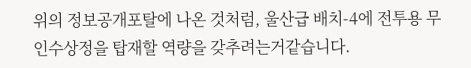위의 정보공개포탈에 나온 것처럼, 울산급 배치-4에 전투용 무인수상정을 탑재할 역량을 갖추려는거같습니다.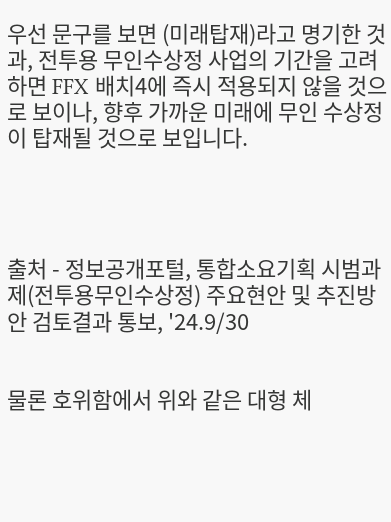우선 문구를 보면 (미래탑재)라고 명기한 것과, 전투용 무인수상정 사업의 기간을 고려하면 FFX 배치4에 즉시 적용되지 않을 것으로 보이나, 향후 가까운 미래에 무인 수상정이 탑재될 것으로 보입니다.




출처 - 정보공개포털, 통합소요기획 시범과제(전투용무인수상정) 주요현안 및 추진방안 검토결과 통보, '24.9/30


물론 호위함에서 위와 같은 대형 체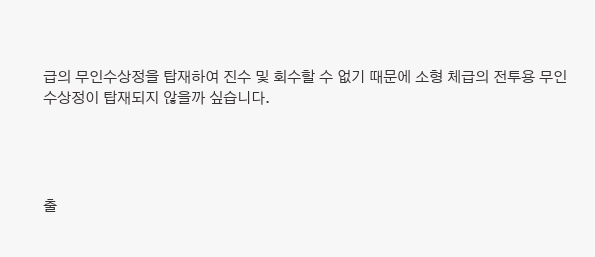급의 무인수상정을 탑재하여 진수 및 회수할 수 없기 때문에 소형 체급의 전투용 무인수상정이 탑재되지 않을까 싶습니다.




출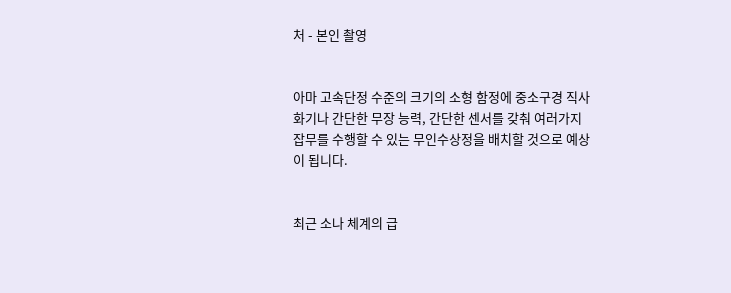처 - 본인 촬영


아마 고속단정 수준의 크기의 소형 함정에 중소구경 직사화기나 간단한 무장 능력, 간단한 센서를 갖춰 여러가지 잡무를 수행할 수 있는 무인수상정을 배치할 것으로 예상이 됩니다.


최근 소나 체계의 급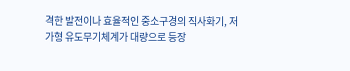격한 발전이나 효율적인 중소구경의 직사화기, 저가형 유도무기체계가 대량으로 등장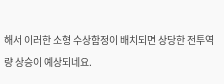해서 이러한 소형 수상함정이 배치되면 상당한 전투역량 상승이 예상되네요.